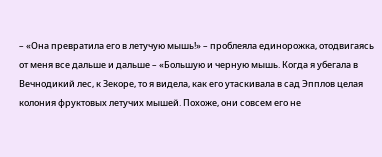– «Она превратила его в летучую мышь!» – проблеяла единорожка, отодвигаясь от меня все дальше и дальше – «Большую и черную мышь. Когда я убегала в Вечнодикий лес, к Зекоре, то я видела, как его утаскивала в сад Эпплов целая колония фруктовых летучих мышей. Похоже, они совсем его не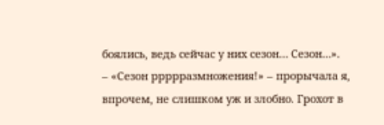боялись, ведь сейчас у них сезон… Сезон…».
– «Сезон ррррразмножения!» – прорычала я, впрочем, не слишком уж и злобно. Грохот в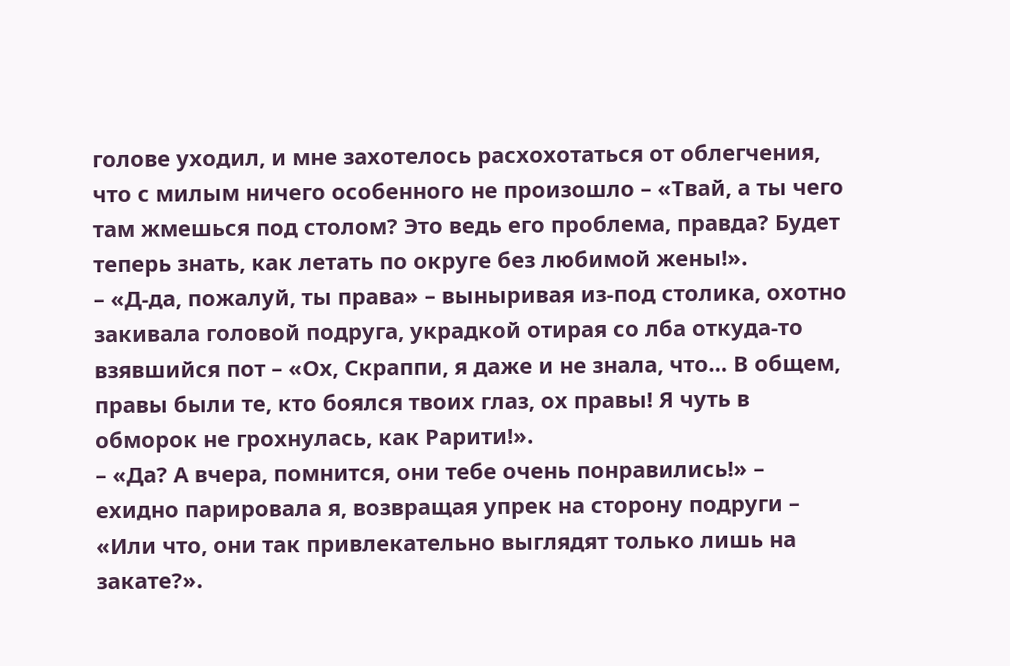голове уходил, и мне захотелось расхохотаться от облегчения, что с милым ничего особенного не произошло – «Твай, а ты чего там жмешься под столом? Это ведь его проблема, правда? Будет теперь знать, как летать по округе без любимой жены!».
– «Д-да, пожалуй, ты права» – выныривая из-под столика, охотно закивала головой подруга, украдкой отирая со лба откуда-то взявшийся пот – «Ох, Скраппи, я даже и не знала, что… В общем, правы были те, кто боялся твоих глаз, ох правы! Я чуть в обморок не грохнулась, как Рарити!».
– «Да? А вчера, помнится, они тебе очень понравились!» – ехидно парировала я, возвращая упрек на сторону подруги – «Или что, они так привлекательно выглядят только лишь на закате?».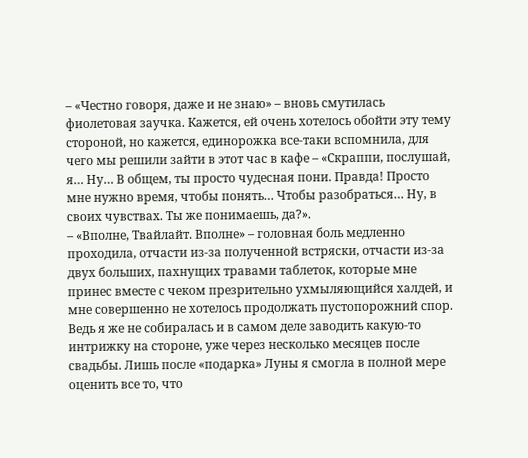– «Честно говоря, даже и не знаю» – вновь смутилась фиолетовая заучка. Кажется, ей очень хотелось обойти эту тему стороной, но кажется, единорожка все-таки вспомнила, для чего мы решили зайти в этот час в кафе – «Скраппи, послушай, я… Ну… В общем, ты просто чудесная пони. Правда! Просто мне нужно время, чтобы понять… Чтобы разобраться… Ну, в своих чувствах. Ты же понимаешь, да?».
– «Вполне, Твайлайт. Вполне» – головная боль медленно проходила, отчасти из-за полученной встряски, отчасти из-за двух больших, пахнущих травами таблеток, которые мне принес вместе с чеком презрительно ухмыляющийся халдей, и мне совершенно не хотелось продолжать пустопорожний спор. Ведь я же не собиралась и в самом деле заводить какую-то интрижку на стороне, уже через несколько месяцев после свадьбы. Лишь после «подарка» Луны я смогла в полной мере оценить все то, что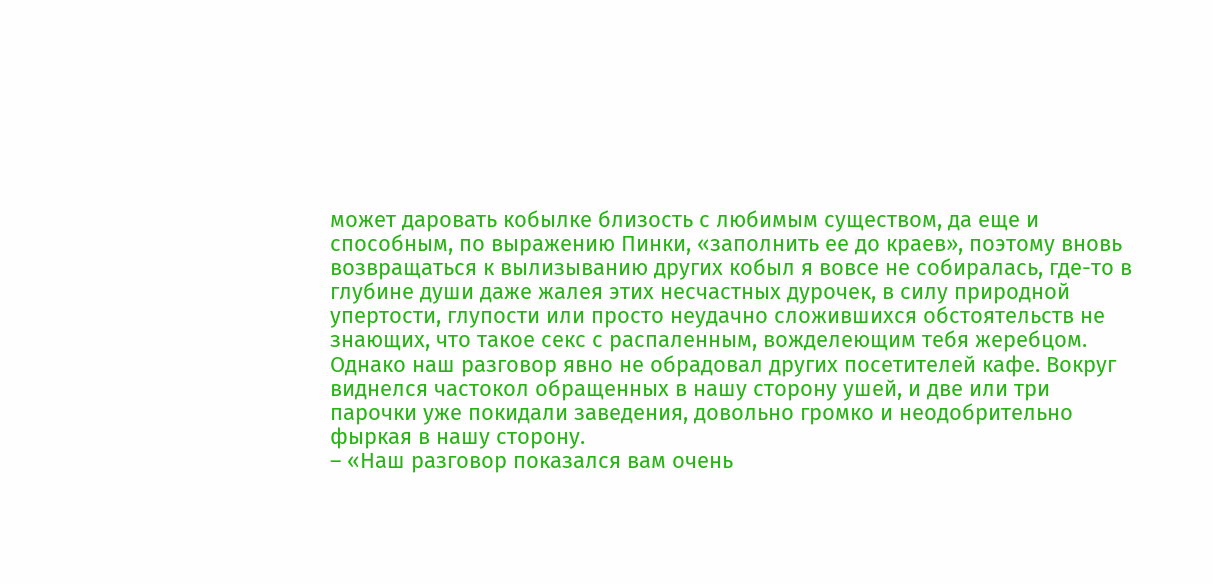может даровать кобылке близость с любимым существом, да еще и способным, по выражению Пинки, «заполнить ее до краев», поэтому вновь возвращаться к вылизыванию других кобыл я вовсе не собиралась, где-то в глубине души даже жалея этих несчастных дурочек, в силу природной упертости, глупости или просто неудачно сложившихся обстоятельств не знающих, что такое секс с распаленным, вожделеющим тебя жеребцом. Однако наш разговор явно не обрадовал других посетителей кафе. Вокруг виднелся частокол обращенных в нашу сторону ушей, и две или три парочки уже покидали заведения, довольно громко и неодобрительно фыркая в нашу сторону.
– «Наш разговор показался вам очень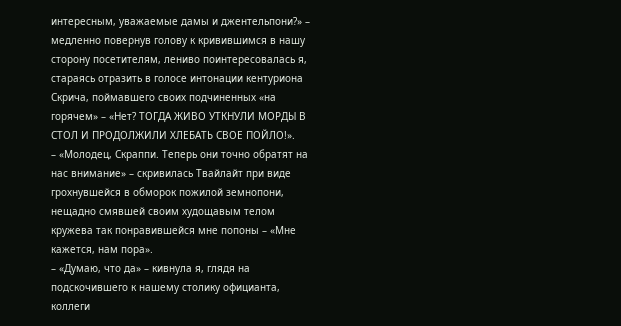интересным, уважаемые дамы и джентельпони?» – медленно повернув голову к кривившимся в нашу сторону посетителям, лениво поинтересовалась я, стараясь отразить в голосе интонации кентуриона Скрича, поймавшего своих подчиненных «на горячем» – «Нет? ТОГДА ЖИВО УТКНУЛИ МОРДЫ В СТОЛ И ПРОДОЛЖИЛИ ХЛЕБАТЬ СВОЕ ПОЙЛО!».
– «Молодец, Скраппи. Теперь они точно обратят на нас внимание» – скривилась Твайлайт при виде грохнувшейся в обморок пожилой земнопони, нещадно смявшей своим худощавым телом кружева так понравившейся мне попоны – «Мне кажется, нам пора».
– «Думаю, что да» – кивнула я, глядя на подскочившего к нашему столику официанта, коллеги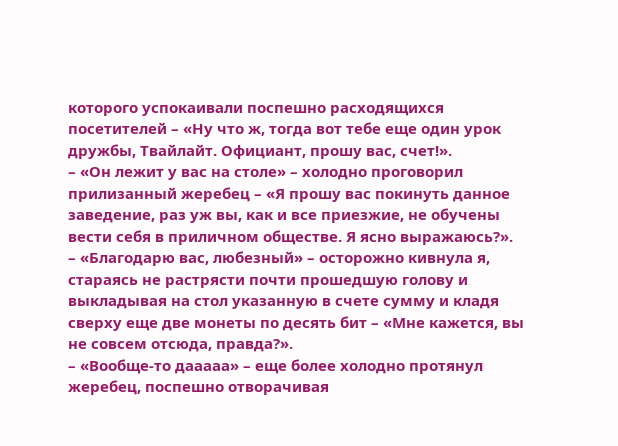которого успокаивали поспешно расходящихся посетителей – «Ну что ж, тогда вот тебе еще один урок дружбы, Твайлайт. Официант, прошу вас, счет!».
– «Он лежит у вас на столе» – холодно проговорил прилизанный жеребец – «Я прошу вас покинуть данное заведение, раз уж вы, как и все приезжие, не обучены вести себя в приличном обществе. Я ясно выражаюсь?».
– «Благодарю вас, любезный» – осторожно кивнула я, стараясь не растрясти почти прошедшую голову и выкладывая на стол указанную в счете сумму и кладя сверху еще две монеты по десять бит – «Мне кажется, вы не совсем отсюда, правда?».
– «Вообще-то дааааа» – еще более холодно протянул жеребец, поспешно отворачивая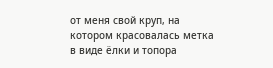от меня свой круп, на котором красовалась метка в виде ёлки и топора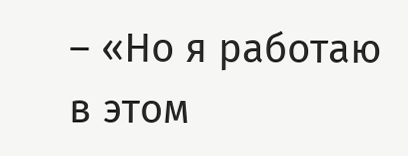– «Но я работаю в этом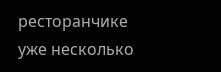ресторанчике уже несколько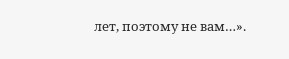лет, поэтому не вам…».